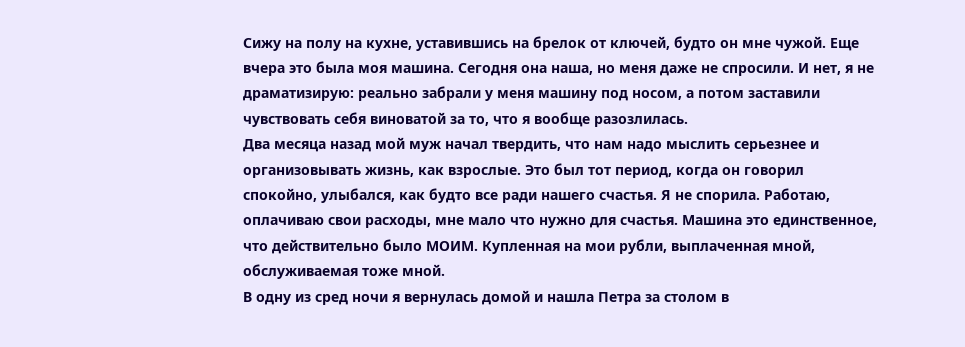Сижу на полу на кухне, уставившись на брелок от ключей, будто он мне чужой. Еще вчера это была моя машина. Сегодня она наша, но меня даже не спросили. И нет, я не драматизирую: реально забрали у меня машину под носом, а потом заставили чувствовать себя виноватой за то, что я вообще разозлилась.
Два месяца назад мой муж начал твердить, что нам надо мыслить серьезнее и организовывать жизнь, как взрослые. Это был тот период, когда он говорил спокойно, улыбался, как будто все ради нашего счастья. Я не спорила. Работаю, оплачиваю свои расходы, мне мало что нужно для счастья. Машина это единственное, что действительно было МОИМ. Купленная на мои рубли, выплаченная мной, обслуживаемая тоже мной.
В одну из сред ночи я вернулась домой и нашла Петра за столом в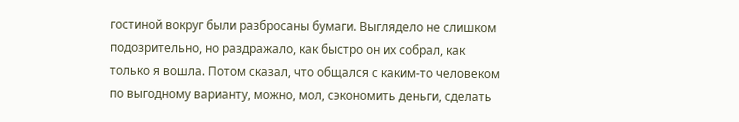гостиной вокруг были разбросаны бумаги. Выглядело не слишком подозрительно, но раздражало, как быстро он их собрал, как только я вошла. Потом сказал, что общался с каким-то человеком по выгодному варианту, можно, мол, сэкономить деньги, сделать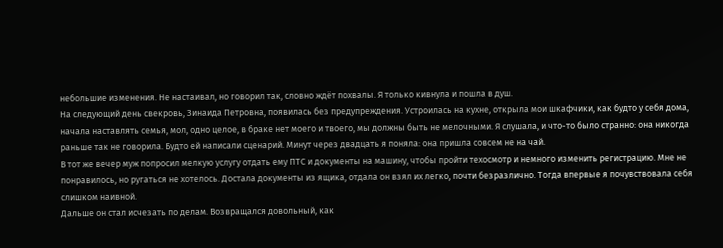небольшие изменения. Не настаивал, но говорил так, словно ждёт похвалы. Я только кивнула и пошла в душ.
На следующий день свекровь, Зинаида Петровна, появилась без предупреждения. Устроилась на кухне, открыла мои шкафчики, как будто у себя дома, начала наставлять семья, мол, одно целое, в браке нет моего и твоего, мы должны быть не мелочными. Я слушала, и что-то было странно: она никогда раньше так не говорила. Будто ей написали сценарий. Минут через двадцать я поняла: она пришла совсем не на чай.
В тот же вечер муж попросил мелкую услугу отдать ему ПТС и документы на машину, чтобы пройти техосмотр и немного изменить регистрацию. Мне не понравилось, но ругаться не хотелось. Достала документы из ящика, отдала он взял их легко, почти безразлично. Тогда впервые я почувствовала себя слишком наивной.
Дальше он стал исчезать по делам. Возвращался довольный, как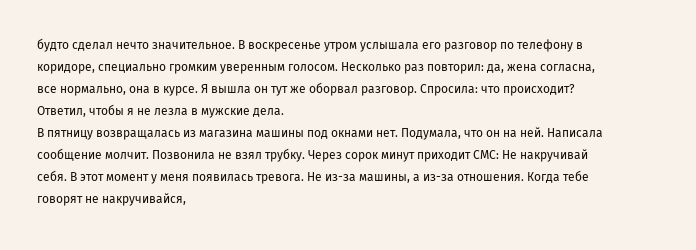будто сделал нечто значительное. В воскресенье утром услышала его разговор по телефону в коридоре, специально громким уверенным голосом. Несколько раз повторил: да, жена согласна, все нормально, она в курсе. Я вышла он тут же оборвал разговор. Спросила: что происходит? Ответил, чтобы я не лезла в мужские дела.
В пятницу возвращалась из магазина машины под окнами нет. Подумала, что он на ней. Написала сообщение молчит. Позвонила не взял трубку. Через сорок минут приходит СМС: Не накручивай себя. В этот момент у меня появилась тревога. Не из-за машины, а из-за отношения. Когда тебе говорят не накручивайся,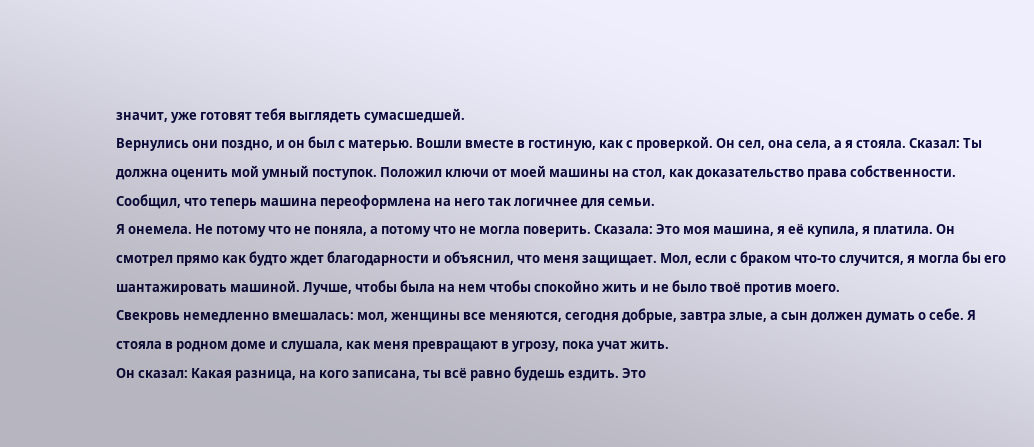значит, уже готовят тебя выглядеть сумасшедшей.
Вернулись они поздно, и он был с матерью. Вошли вместе в гостиную, как с проверкой. Он сел, она села, а я стояла. Сказал: Ты должна оценить мой умный поступок. Положил ключи от моей машины на стол, как доказательство права собственности. Сообщил, что теперь машина переоформлена на него так логичнее для семьи.
Я онемела. Не потому что не поняла, а потому что не могла поверить. Сказала: Это моя машина, я её купила, я платила. Он смотрел прямо как будто ждет благодарности и объяснил, что меня защищает. Мол, если с браком что-то случится, я могла бы его шантажировать машиной. Лучше, чтобы была на нем чтобы спокойно жить и не было твоё против моего.
Свекровь немедленно вмешалась: мол, женщины все меняются, сегодня добрые, завтра злые, а сын должен думать о себе. Я стояла в родном доме и слушала, как меня превращают в угрозу, пока учат жить.
Он сказал: Какая разница, на кого записана, ты всё равно будешь ездить. Это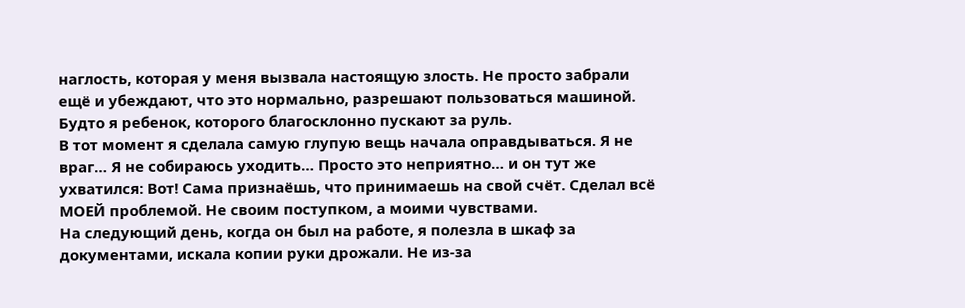наглость, которая у меня вызвала настоящую злость. Не просто забрали ещё и убеждают, что это нормально, разрешают пользоваться машиной. Будто я ребенок, которого благосклонно пускают за руль.
В тот момент я сделала самую глупую вещь начала оправдываться. Я не враг… Я не собираюсь уходить… Просто это неприятно… и он тут же ухватился: Вот! Сама признаёшь, что принимаешь на свой счёт. Сделал всё МОЕЙ проблемой. Не своим поступком, а моими чувствами.
На следующий день, когда он был на работе, я полезла в шкаф за документами, искала копии руки дрожали. Не из-за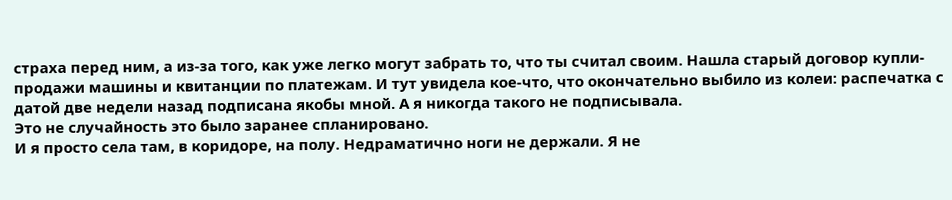страха перед ним, а из-за того, как уже легко могут забрать то, что ты считал своим. Нашла старый договор купли-продажи машины и квитанции по платежам. И тут увидела кое-что, что окончательно выбило из колеи: распечатка с датой две недели назад подписана якобы мной. А я никогда такого не подписывала.
Это не случайность это было заранее спланировано.
И я просто села там, в коридоре, на полу. Недраматично ноги не держали. Я не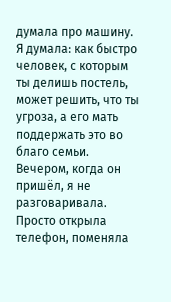думала про машину. Я думала: как быстро человек, с которым ты делишь постель, может решить, что ты угроза, а его мать поддержать это во благо семьи.
Вечером, когда он пришёл, я не разговаривала. Просто открыла телефон, поменяла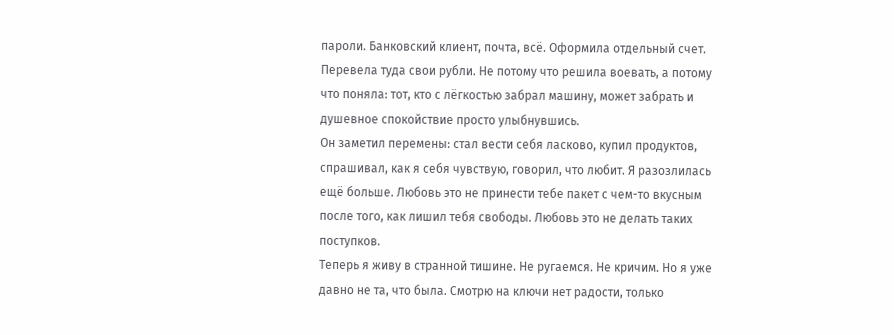пароли. Банковский клиент, почта, всё. Оформила отдельный счет. Перевела туда свои рубли. Не потому что решила воевать, а потому что поняла: тот, кто с лёгкостью забрал машину, может забрать и душевное спокойствие просто улыбнувшись.
Он заметил перемены: стал вести себя ласково, купил продуктов, спрашивал, как я себя чувствую, говорил, что любит. Я разозлилась ещё больше. Любовь это не принести тебе пакет с чем-то вкусным после того, как лишил тебя свободы. Любовь это не делать таких поступков.
Теперь я живу в странной тишине. Не ругаемся. Не кричим. Но я уже давно не та, что была. Смотрю на ключи нет радости, только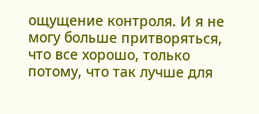ощущение контроля. И я не могу больше притворяться, что все хорошо, только потому, что так лучше для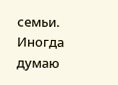семьи.
Иногда думаю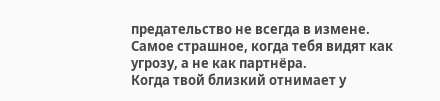предательство не всегда в измене. Самое страшное, когда тебя видят как угрозу, а не как партнёра.
Когда твой близкий отнимает у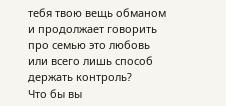тебя твою вещь обманом и продолжает говорить про семью это любовь или всего лишь способ держать контроль?
Что бы вы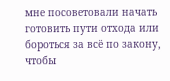мне посоветовали начать готовить пути отхода или бороться за всё по закону, чтобы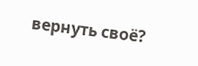вернуть своё?